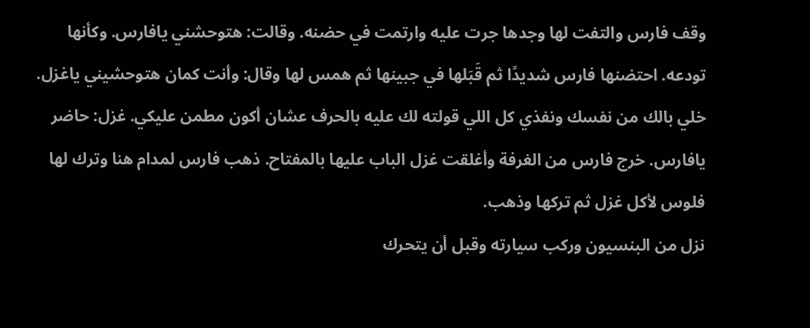وقف فارس والتفت لها وجدها جرت عليه وارتمت في حضنه. وقالت: هتوحشني يافارس. وكأنها تودعه. احتضنها فارس شديدًا ثم قَبَلها في جبينها ثم همس لها وقال: وأنت كمان هتوحشيني ياغزل. خلي بالك من نفسك ونفذي كل اللي قولته لك عليه بالحرف عشان أكون مطمن عليكي. غزل: حاضر يافارس. خرج فارس من الغرفة وأغلقت غزل الباب عليها بالمفتاح. ذهب فارس لمدام هنا وترك لها فلوس لأكل غزل ثم تركها وذهب.
نزل من البنسيون وركب سيارته وقبل أن يتحرك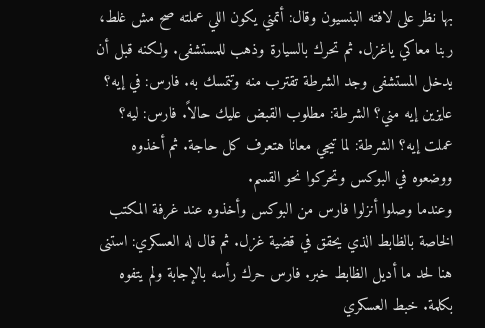بها نظر على لافته البنسيون وقال: أتمني يكون اللي عملته صح مش غلط، ربنا معاكي ياغزل. ثم تحرك بالسيارة وذهب للمستشفى. ولكنه قبل أن يدخل المستشفى وجد الشرطة تقترب منه وتتمسك به. فارس: في إيه؟ عايزين إيه مني؟ الشرطة: مطلوب القبض عليك حالاً. فارس: ليه؟ عملت إيه؟ الشرطة: لما تيجي معانا هتعرف كل حاجة. ثم أخذوه ووضعوه في البوكس وتحركوا نحو القسم.
وعندما وصلوا أنزلوا فارس من البوكس وأخذوه عند غرفة المكتب الخاصة بالظابط الذي يحقق في قضية غزل. ثم قال له العسكري: استنى هنا لحد ما أديل الظابط خبر. فارس حرك رأسه بالإجابة ولم يتفوه بكلمة. خبط العسكري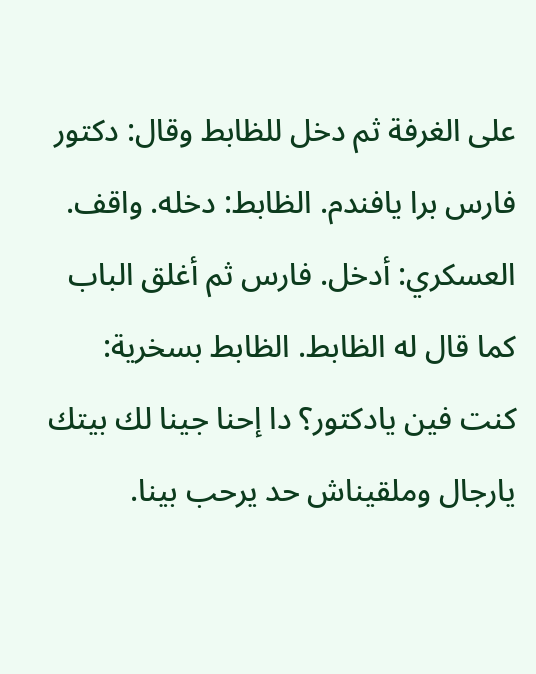على الغرفة ثم دخل للظابط وقال: دكتور فارس برا يافندم. الظابط: دخله. واقف. العسكري: أدخل. فارس ثم أغلق الباب كما قال له الظابط. الظابط بسخرية: كنت فين يادكتور؟ دا إحنا جينا لك بيتك يارجال وملقيناش حد يرحب بينا.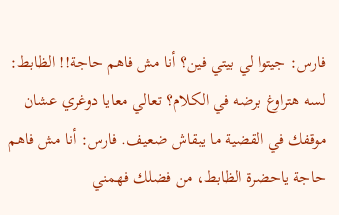فارس: جيتوا لي بيتي فين؟ أنا مش فاهم حاجة!! الظابط: لسه هتراوغ برضه في الكلام؟ تعالي معايا دوغري عشان موقفك في القضية ما يبقاش ضعيف. فارس: أنا مش فاهم حاجة ياحضرة الظابط، من فضلك فهمني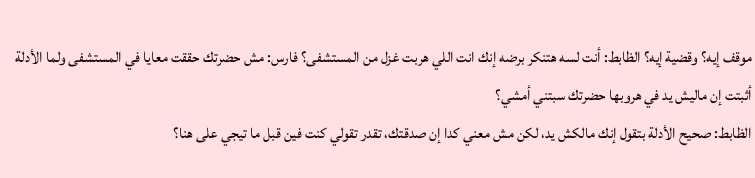موقف إيه؟ وقضية إيه؟ الظابط: أنت لسه هتنكر برضه إنك انت اللي هربت غزل من المستشفى؟ فارس: مش حضرتك حققت معايا في المستشفى ولما الأدلة أثبتت إن ماليش يد في هروبها حضرتك سبتني أمشي؟
الظابط: صحيح الأدلة بتقول إنك مالكش يد، لكن مش معني كدا إن صدقتك، تقدر تقولي كنت فين قبل ما تيجي على هنا؟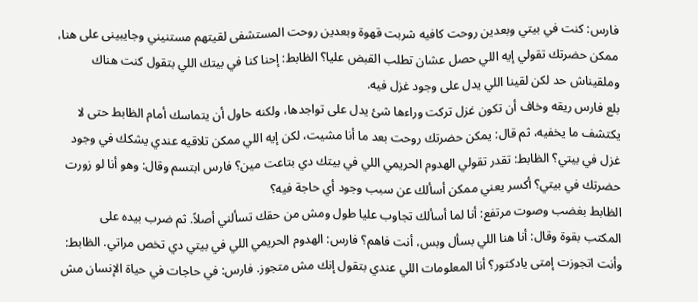فارس: كنت في بيتي وبعدين روحت كافيه شربت قهوة وبعدين روحت المستشفى لقيتهم مستنيني وجايبينى على هنا، ممكن حضرتك تقولي إيه اللي حصل عشان تطلب القبض عليا؟ الظابط: إحنا كنا في بيتك اللي بتقول كنت هناك وملقيناش حد لكن لقينا اللي يدل على وجود غزل فيه.
بلع فارس ريقه وخاف أن تكون غزل تركت وراءها شئ يدل على تواجدها، ولكنه حاول أن يتماسك أمام الظابط حتى لا يكتشف ما يخفيه، ثم قال: يمكن حضرتك روحت بعد ما أنا مشيت، لكن إيه اللي ممكن تلاقيه عندي يشكك في وجود غزل في بيتي؟ الظابط: تقدر تقولي الهدوم الحريمي اللي في بيتك دي بتاعت مين؟ فارس ابتسم وقال: وهو أنا لو زورت حضرتك في بيتي؟ أكسر يعني ممكن أسألك عن سبب وجود أي حاجة فيه؟
الظابط بغضب وصوت مرتفع: أنا لما أسألك تجاوب عليا طول ومش من حقك تسألني أصلاً. ثم ضرب بيده على المكتب بقوة وقال: أنا هنا اللي بسأل وبس، أنت فاهم؟ فارس: الهدوم الحريمي اللي في بيتي دي تخص مراتي. الظابط: وأنت اتجوزت إمتى يادكتور؟ أنا المعلومات اللي عندي بتقول إنك مش متجوز. فارس: في حاجات في حياة الإنسان مش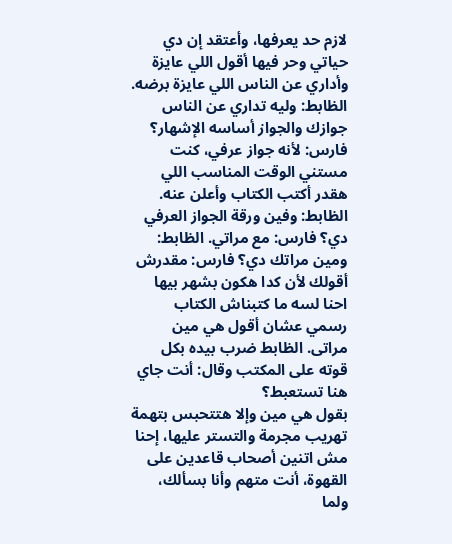لازم حد يعرفها، وأعتقد إن دي حياتي وحر فيها أقول اللي عايزة وأداري عن الناس اللي عايزة برضه.
الظابط: وليه تداري عن الناس جوازك والجواز أساسه الإشهار؟ فارس: لأنه جواز عرفي، كنت مستني الوقت المناسب اللي هقدر أكتب الكتاب وأعلن عنه. الظابط: وفين ورقة الجواز العرفي دي؟ فارس: مع مراتي. الظابط: ومين مراتك دي؟ فارس: مقدرش أقولك لأن كدا هكون بشهر بيها احنا لسه ما كتبناش الكتاب رسمي عشان أقول هي مين مراتى. الظابط ضرب بيده بكل قوته على المكتب وقال: أنت جاي هنا تستعبط؟
بقول هي مين وإلا هتتحبس بتهمة تهريب مجرمة والتستر عليها، إحنا مش اتنين أصحاب قاعدين على القهوة، أنت متهم وأنا بسألك، ولما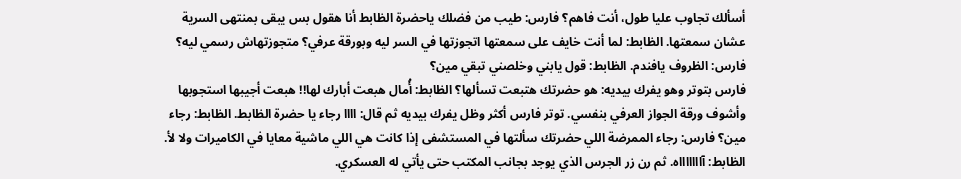أسألك تجاوب عليا طول، أنت فاهم؟ فارس: طيب من فضلك ياحضرة الظابط أنا هقول بس يبقى بمنتهى السرية عشان سمعتها. الظابط: لما أنت خايف على سمعتها اتجوزتها في السر ليه وبورقة عرفي؟ متجوزتهاش رسمي ليه؟ فارس: الظروف يافندم. الظابط: قول يابني وخلصني تبقي مين؟
فارس بتوتر وهو يفرك بيديه: هو حضرتك هتبعت تسألها؟ الظابط: أُمال هبعت أبارك لها!! هبعت أجيبها استجوبها وأشوف ورقة الجواز العرفي بنفسي. توتر فارس أكثر وظل يفرك بيديه ثم قال: اااا رجاء يا حضرة الظابط. الظابط: رجاء مين؟ فارس: رجاء الممرضة اللي حضرتك سألتها في المستشفى إذا كانت هي اللي ماشية معايا في الكاميرات ولا لأ. الظابط: آاااااااه. ثم رن زر الجرس الذي يوجد بجانب المكتب حتى يأتي له العسكري.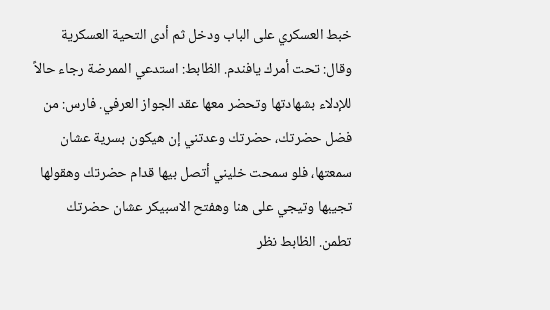خبط العسكري على الباب ودخل ثم أدى التحية العسكرية وقال: تحت أمرك يافندم. الظابط: استدعي الممرضة رجاء حالاً للإدلاء بشهادتها وتحضر معها عقد الجواز العرفي. فارس: من فضل حضرتك، حضرتك وعدتني إن هيكون بسرية عشان سمعتها، فلو سمحت خليني أتصل بيها قدام حضرتك وهقولها تجيبها وتيجي على هنا وهفتح الاسبيكر عشان حضرتك تطمن. الظابط نظر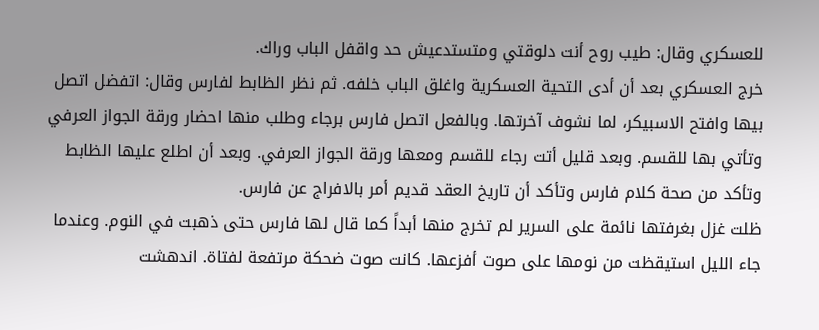للعسكري وقال: طيب روح أنت دلوقتي ومتستدعيش حد واقفل الباب وراك.
خرج العسكري بعد أن أدى التحية العسكرية واغلق الباب خلفه. ثم نظر الظابط لفارس وقال: اتفضل اتصل بيها وافتح الاسبيكر، لما نشوف آخرتها. وبالفعل اتصل فارس برجاء وطلب منها احضار ورقة الجواز العرفي وتأتي بها للقسم. وبعد قليل أتت رجاء للقسم ومعها ورقة الجواز العرفي. وبعد أن اطلع عليها الظابط وتأكد من صحة كلام فارس وتأكد أن تاريخ العقد قديم أمر بالافراج عن فارس.
ظلت غزل بغرفتها نائمة على السرير لم تخرج منها أبداً كما قال لها فارس حتى ذهبت في النوم. وعندما جاء الليل استيقظت من نومها على صوت أفزعها. كانت صوت ضحكة مرتفعة لفتاة. اندهشت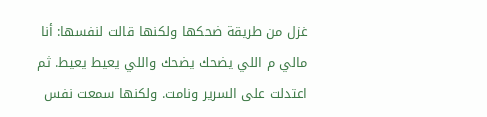غزل من طريقة ضحكها ولكنها قالت لنفسها: أنا مالي م اللي يضحك يضحك واللي يعيط يعيط. ثم اعتدلت على السرير ونامت. ولكنها سمعت نفس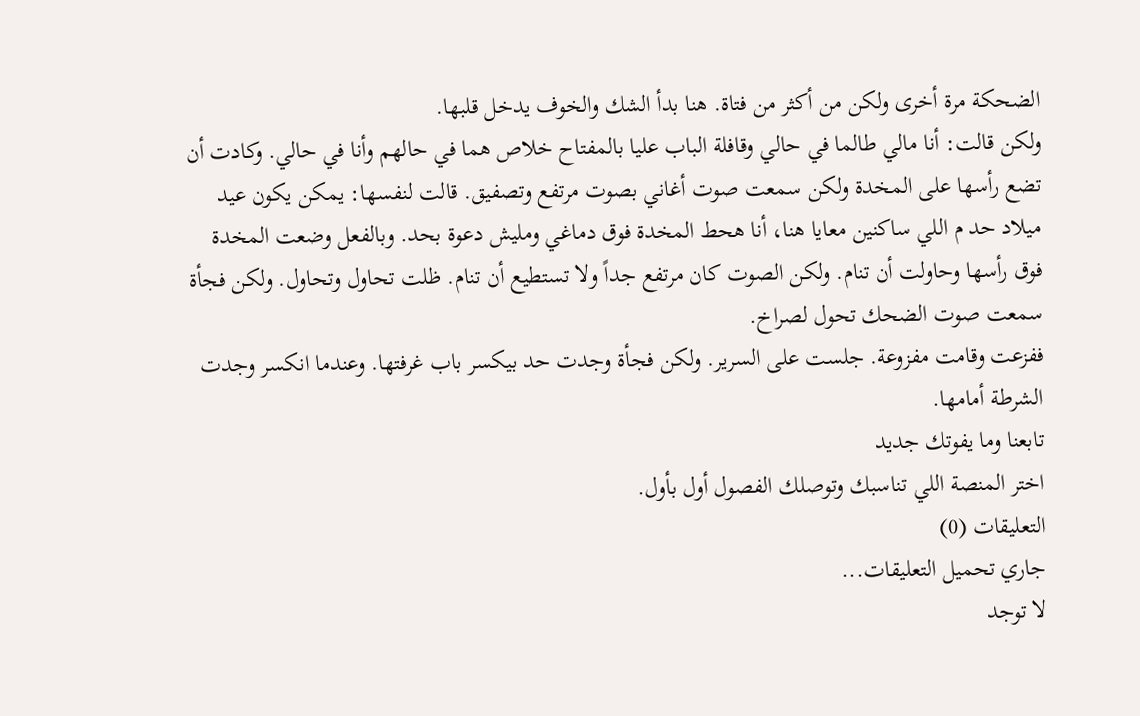الضحكة مرة أخرى ولكن من أكثر من فتاة. هنا بدأ الشك والخوف يدخل قلبها.
ولكن قالت: أنا مالي طالما في حالي وقافلة الباب عليا بالمفتاح خلاص هما في حالهم وأنا في حالي. وكادت أن تضع رأسها على المخدة ولكن سمعت صوت أغاني بصوت مرتفع وتصفيق. قالت لنفسها: يمكن يكون عيد ميلاد حد م اللي ساكنين معايا هنا، أنا هحط المخدة فوق دماغي ومليش دعوة بحد. وبالفعل وضعت المخدة فوق رأسها وحاولت أن تنام. ولكن الصوت كان مرتفع جداً ولا تستطيع أن تنام. ظلت تحاول وتحاول. ولكن فجأة سمعت صوت الضحك تحول لصراخ.
ففزعت وقامت مفزوعة. جلست على السرير. ولكن فجأة وجدت حد بيكسر باب غرفتها. وعندما انكسر وجدت الشرطة أمامها.
تابعنا وما يفوتك جديد
اختر المنصة اللي تناسبك وتوصلك الفصول أول بأول.
التعليقات (0)
جاري تحميل التعليقات...
لا توجد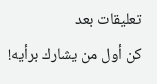تعليقات بعد
كن أول من يشارك برأيه!